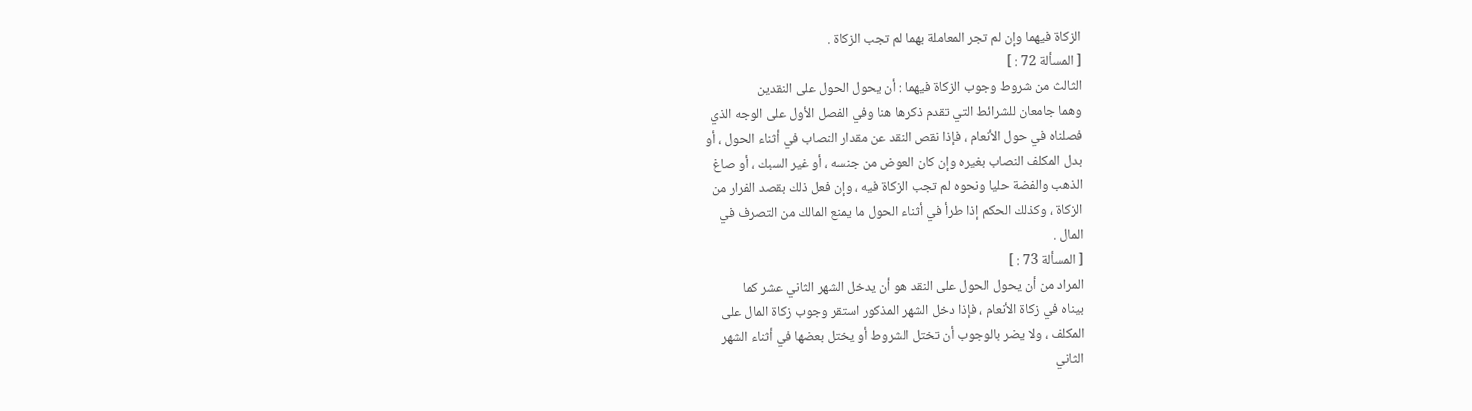الزكاة فيهما وإن لم تجر المعاملة بهما لم تجب الزكاة .
[ المسألة 72 : ]
الثالث من شروط وجوب الزكاة فيهما : أن يحول الحول على النقدين
وهما جامعان للشرائط التي تقدم ذكرها هنا وفي الفصل الأول على الوجه الذي
فصلناه في حول الأنعام ، فإذا نقص النقد عن مقدار النصاب في أثناء الحول ، أو
بدل المكلف النصاب بغيره وإن كان العوض من جنسه ، أو غير السبك ، أو صاغ
الذهب والفضة حليا ونحوه لم تجب الزكاة فيه ، وإن فعل ذلك بقصد الفرار من
الزكاة ، وكذلك الحكم إذا طرأ في أثناء الحول ما يمنع المالك من التصرف في
المال .
[ المسألة 73 : ]
المراد من أن يحول الحول على النقد هو أن يدخل الشهر الثاني عشر كما
بيناه في زكاة الأنعام ، فإذا دخل الشهر المذكور استقر وجوب زكاة المال على
المكلف ، ولا يضر بالوجوب أن تختل الشروط أو يختل بعضها في أثناء الشهر
الثاني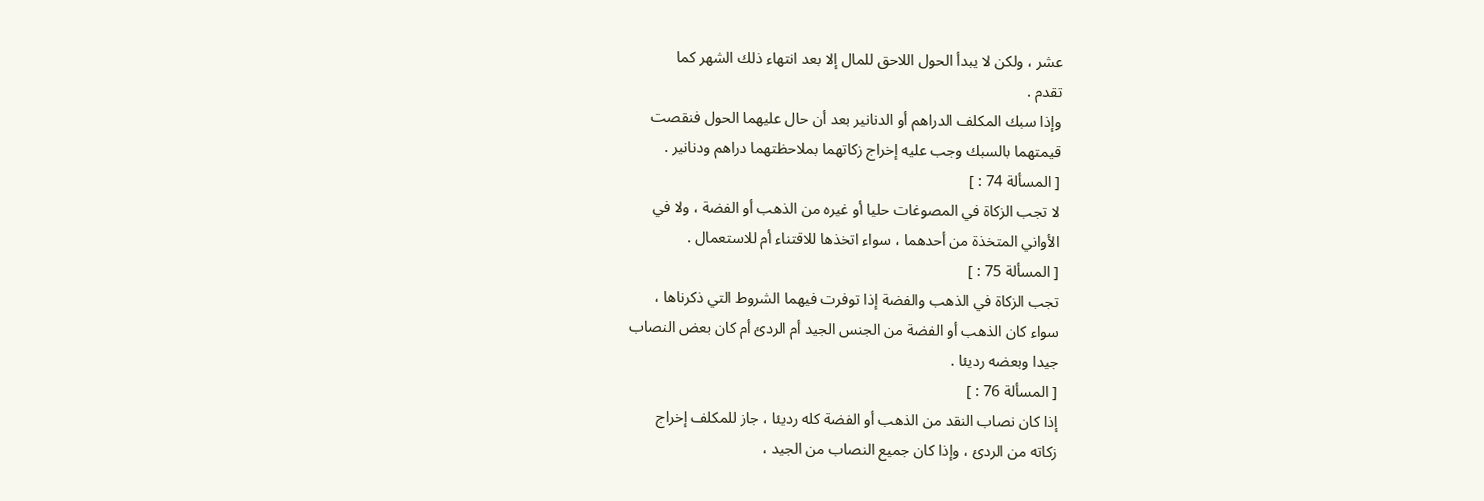عشر ، ولكن لا يبدأ الحول اللاحق للمال إلا بعد انتهاء ذلك الشهر كما
تقدم .
وإذا سبك المكلف الدراهم أو الدنانير بعد أن حال عليهما الحول فنقصت
قيمتهما بالسبك وجب عليه إخراج زكاتهما بملاحظتهما دراهم ودنانير .
[ المسألة 74 : ]
لا تجب الزكاة في المصوغات حليا أو غيره من الذهب أو الفضة ، ولا في
الأواني المتخذة من أحدهما ، سواء اتخذها للاقتناء أم للاستعمال .
[ المسألة 75 : ]
تجب الزكاة في الذهب والفضة إذا توفرت فيهما الشروط التي ذكرناها ،
سواء كان الذهب أو الفضة من الجنس الجيد أم الردئ أم كان بعض النصاب
جيدا وبعضه رديئا .
[ المسألة 76 : ]
إذا كان نصاب النقد من الذهب أو الفضة كله رديئا ، جاز للمكلف إخراج
زكاته من الردئ ، وإذا كان جميع النصاب من الجيد ،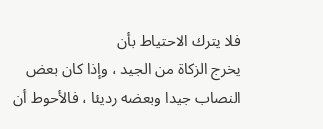فلا يترك الاحتياط بأن
يخرج الزكاة من الجيد ، وإذا كان بعض النصاب جيدا وبعضه رديئا ، فالأحوط أن